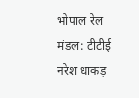भोपाल रेल मंडल: टीटीई नरेश धाकड़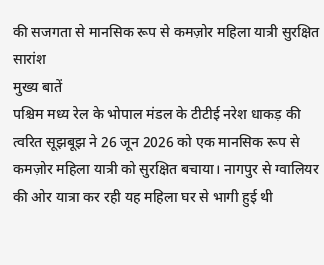की सजगता से मानसिक रूप से कमज़ोर महिला यात्री सुरक्षित
सारांश
मुख्य बातें
पश्चिम मध्य रेल के भोपाल मंडल के टीटीई नरेश धाकड़ की त्वरित सूझबूझ ने 26 जून 2026 को एक मानसिक रूप से कमज़ोर महिला यात्री को सुरक्षित बचाया। नागपुर से ग्वालियर की ओर यात्रा कर रही यह महिला घर से भागी हुई थी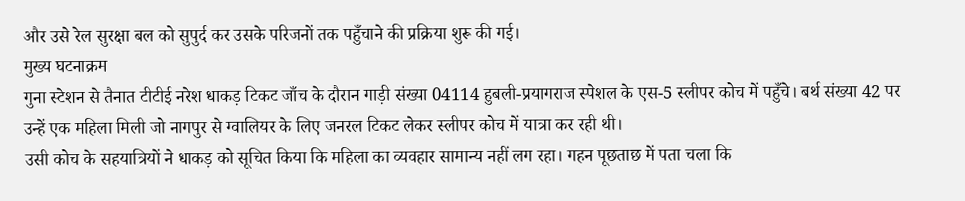और उसे रेल सुरक्षा बल को सुपुर्द कर उसके परिजनों तक पहुँचाने की प्रक्रिया शुरू की गई।
मुख्य घटनाक्रम
गुना स्टेशन से तैनात टीटीई नरेश धाकड़ टिकट जाँच के दौरान गाड़ी संख्या 04114 हुबली-प्रयागराज स्पेशल के एस-5 स्लीपर कोच में पहुँचे। बर्थ संख्या 42 पर उन्हें एक महिला मिली जो नागपुर से ग्वालियर के लिए जनरल टिकट लेकर स्लीपर कोच में यात्रा कर रही थी।
उसी कोच के सहयात्रियों ने धाकड़ को सूचित किया कि महिला का व्यवहार सामान्य नहीं लग रहा। गहन पूछताछ में पता चला कि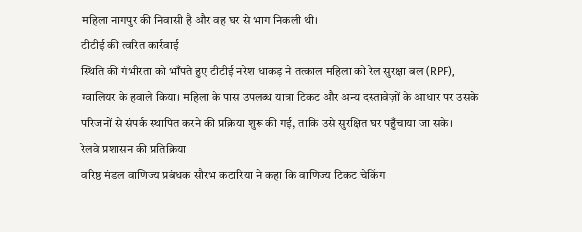महिला नागपुर की निवासी है और वह घर से भाग निकली थी।
टीटीई की त्वरित कार्रवाई
स्थिति की गंभीरता को भाँपते हुए टीटीई नरेश धाकड़ ने तत्काल महिला को रेल सुरक्षा बल (RPF), ग्वालियर के हवाले किया। महिला के पास उपलब्ध यात्रा टिकट और अन्य दस्तावेज़ों के आधार पर उसके परिजनों से संपर्क स्थापित करने की प्रक्रिया शुरू की गई, ताकि उसे सुरक्षित घर पहुँचाया जा सके।
रेलवे प्रशासन की प्रतिक्रिया
वरिष्ठ मंडल वाणिज्य प्रबंधक सौरभ कटारिया ने कहा कि वाणिज्य टिकट चेकिंग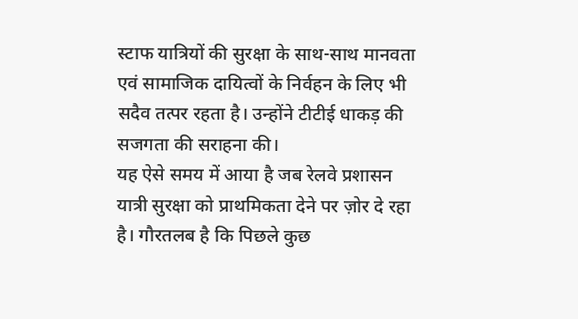स्टाफ यात्रियों की सुरक्षा के साथ-साथ मानवता एवं सामाजिक दायित्वों के निर्वहन के लिए भी सदैव तत्पर रहता है। उन्होंने टीटीई धाकड़ की सजगता की सराहना की।
यह ऐसे समय में आया है जब रेलवे प्रशासन यात्री सुरक्षा को प्राथमिकता देने पर ज़ोर दे रहा है। गौरतलब है कि पिछले कुछ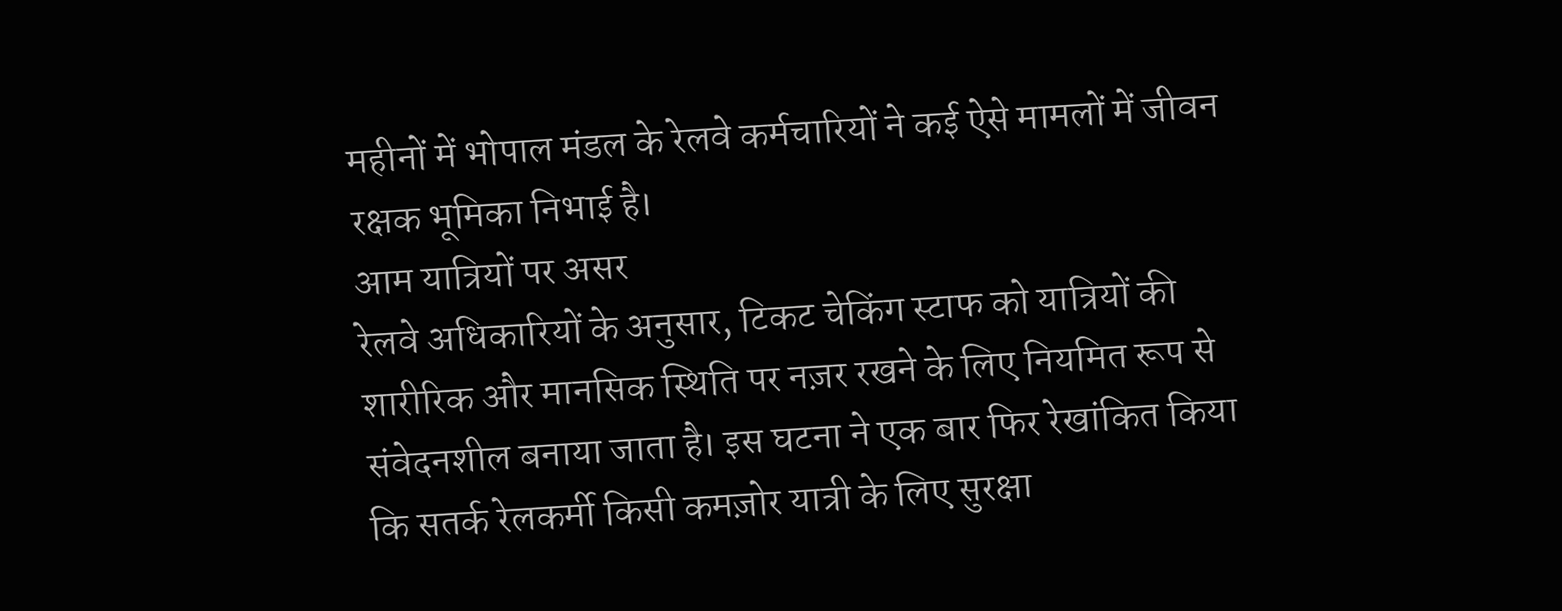महीनों में भोपाल मंडल के रेलवे कर्मचारियों ने कई ऐसे मामलों में जीवन रक्षक भूमिका निभाई है।
आम यात्रियों पर असर
रेलवे अधिकारियों के अनुसार, टिकट चेकिंग स्टाफ को यात्रियों की शारीरिक और मानसिक स्थिति पर नज़र रखने के लिए नियमित रूप से संवेदनशील बनाया जाता है। इस घटना ने एक बार फिर रेखांकित किया कि सतर्क रेलकर्मी किसी कमज़ोर यात्री के लिए सुरक्षा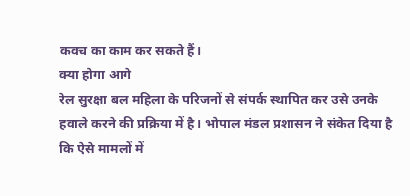कवच का काम कर सकते हैं।
क्या होगा आगे
रेल सुरक्षा बल महिला के परिजनों से संपर्क स्थापित कर उसे उनके हवाले करने की प्रक्रिया में है। भोपाल मंडल प्रशासन ने संकेत दिया है कि ऐसे मामलों में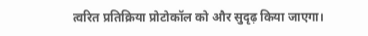त्वरित प्रतिक्रिया प्रोटोकॉल को और सुदृढ़ किया जाएगा।